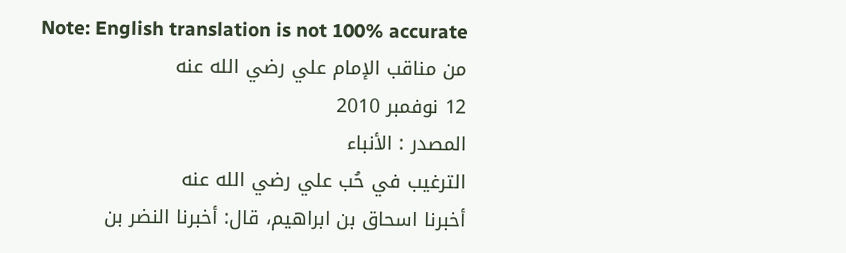Note: English translation is not 100% accurate
من مناقب الإمام علي رضي الله عنه
12 نوفمبر 2010
المصدر : الأنباء
الترغيب في حُب علي رضي الله عنه
أخبرنا اسحاق بن ابراهيم، قال: أخبرنا النضر بن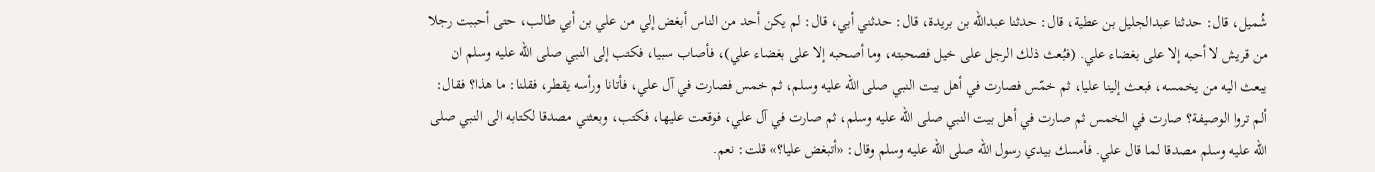شُميل، قال: حدثنا عبدالجليل بن عطية، قال: حدثنا عبدالله بن بريدة، قال: حدثني أبي، قال: لم يكن أحد من الناس أبغض إلي من علي بن أبي طالب، حتى أحببت رجلا من قريش لا أحبه إلا على بغضاء علي. (فبُعث ذلك الرجل على خيل فصحبته، وما أصحبه إلا على بغضاء علي)، فأصاب سبيا، فكتب إلى النبي صلى الله عليه وسلم ان يبعث اليه من يخمسه، فبعث إلينا عليا، ثم خمّس فصارت في أهل بيت النبي صلى الله عليه وسلم، ثم خمس فصارت في آل علي، فأتانا ورأسه يقطر، فقلنا: ما هذا؟ فقال: ألم تروا الوصيفة؟ صارت في الخمس ثم صارت في أهل بيت النبي صلى الله عليه وسلم، ثم صارت في آل علي، فوقعت عليها، فكتب، وبعثني مصدقا لكتابه الى النبي صلى الله عليه وسلم مصدقا لما قال علي. فأمسك بيدي رسول الله صلى الله عليه وسلم وقال: «أتبغض عليا؟» قلت: نعم.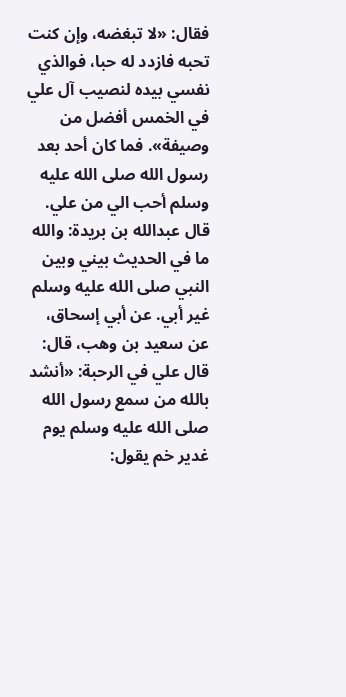فقال: «لا تبغضه، وإن كنت تحبه فازدد له حبا، فوالذي نفسي بيده لنصيب آل علي في الخمس أفضل من وصيفة». فما كان أحد بعد رسول الله صلى الله عليه وسلم أحب الي من علي. قال عبدالله بن بريدة: والله ما في الحديث بيني وبين النبي صلى الله عليه وسلم غير أبي. عن أبي إسحاق، عن سعيد بن وهب، قال: قال علي في الرحبة: «أنشد بالله من سمع رسول الله صلى الله عليه وسلم يوم غدير خم يقول: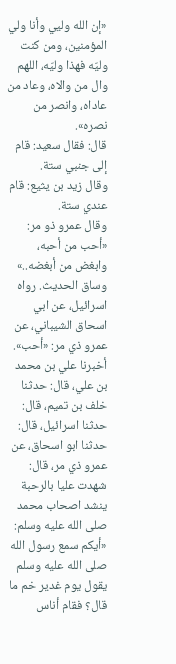«إن الله وليي وأنا ولي المؤمنين، ومن كنت وليّه فهذا وليّه، اللهم وال من والاه، وعاد من عاداه، وانصر من نصره».
قال: فقال سعيد: قام إلى جنبي ستة.
وقال زيد بن يثيع: قام عندي ستة.
وقال عمرو ذو مر: «أحب من أحبه، وابغض من أبغضه..» وساق الحديث. رواه اسرائيل، عن ابي اسحاق الشيباني، عن عمرو ذي مر: «أحب». أخبرنا علي بن محمد بن علي، قال: حدثنا خلف بن تميم، قال: حدثنا اسرائيل، قال: حدثنا ابو اسحاق، عن عمرو ذي مر، قال: شهدت عليا بالرحبة ينشد اصحاب محمد صلى الله عليه وسلم: «أيكم سمع رسول الله صلى الله عليه وسلم يقول يوم غدير خم ما قال؟ فقام أناس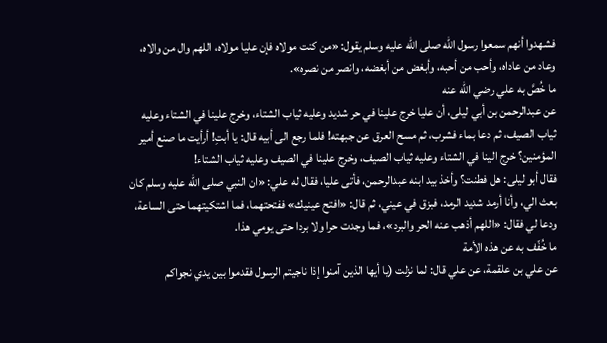فشهدوا أنهم سمعوا رسول الله صلى الله عليه وسلم يقول: «من كنت مولاه فإن عليا مولاه، اللهم وال من والاه، وعاد من عاداه، وأحب من أحبه، وأبغض من أبغضه، وانصر من نصره».
ما خُصَّ به علي رضي الله عنه
عن عبدالرحمن بن أبي ليلى، أن عليا خرج علينا في حر شديد وعليه ثياب الشتاء، وخرج علينا في الشتاء وعليه ثياب الصيف، ثم دعا بماء فشرب، ثم مسح العرق عن جبهته! فلما رجع الى أبيه قال: يا أبتِ! أرأيت ما صنع أمير المؤمنين؟ خرج الينا في الشتاء وعليه ثياب الصيف، وخرج علينا في الصيف وعليه ثياب الشتاء!
فقال أبو ليلى: هل فطنت؟ وأخذ بيد ابنه عبدالرحمن، فأتى عليا، فقال له علي: «ان النبي صلى الله عليه وسلم كان بعث الي، وأنا أرمد شديد الرمد، فبزق في عيني، ثم قال: «افتح عينيك» ففتحتهما، فما اشتكيتهما حتى الساعة، ودعا لي فقال: «اللهم أذهب عنه الحر والبرد»، فما وجدت حرا ولا بردا حتى يومي هذا.
ما خُفّف به عن هذه الأمة
عن علي بن علقمة، عن علي قال: لما نزلت (يا أيها الذين آمنوا إذا ناجيتم الرسول فقدموا بين يدي نجواكم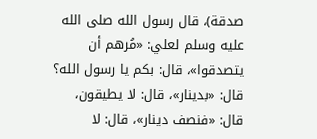صدقة)، قال رسول الله صلى الله عليه وسلم لعلي: «مُرهم أن يتصدقوا»، قال: بكم يا رسول الله؟ قال: «بدينار»، قال: لا يطيقون، قال: «فنصف دينار»، قال: لا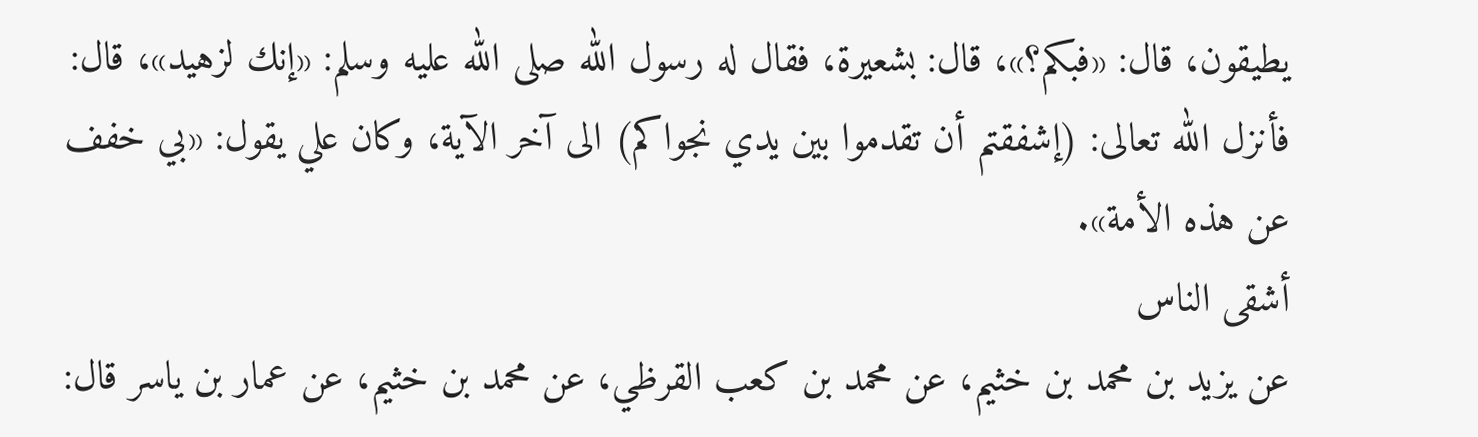يطيقون، قال: «فبكم؟»، قال: بشعيرة، فقال له رسول الله صلى الله عليه وسلم: «إنك لزهيد»، قال: فأنزل الله تعالى: (إشفقتم أن تقدموا بين يدي نجواكم) الى آخر الآية، وكان علي يقول: «بي خفف عن هذه الأمة».
أشقى الناس
عن يزيد بن محمد بن خثيم، عن محمد بن كعب القرظي، عن محمد بن خثيم، عن عمار بن ياسر قال: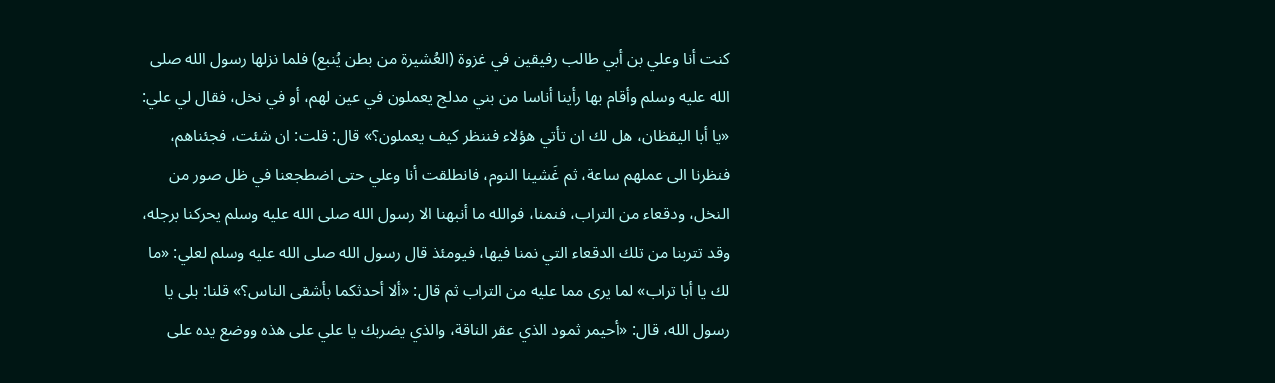كنت أنا وعلي بن أبي طالب رفيقين في غزوة (العُشيرة من بطن يُنبع) فلما نزلها رسول الله صلى الله عليه وسلم وأقام بها رأينا أناسا من بني مدلج يعملون في عين لهم، أو في نخل، فقال لي علي: «يا أبا اليقظان، هل لك ان تأتي هؤلاء فننظر كيف يعملون؟» قال: قلت: ان شئت، فجئناهم، فنظرنا الى عملهم ساعة، ثم غَشينا النوم، فانطلقت أنا وعلي حتى اضطجعنا في ظل صور من النخل، ودقعاء من التراب، فنمنا، فوالله ما أنبهنا الا رسول الله صلى الله عليه وسلم يحركنا برجله، وقد تتربنا من تلك الدقعاء التي نمنا فيها، فيومئذ قال رسول الله صلى الله عليه وسلم لعلي: «ما لك يا أبا تراب» لما يرى مما عليه من التراب ثم قال: «ألا أحدثكما بأشقى الناس؟» قلنا: بلى يا رسول الله، قال: «أحيمر ثمود الذي عقر الناقة، والذي يضربك يا علي على هذه ووضع يده على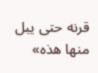قرنه حتى يبل منها هذه»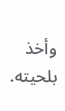وأخذ بلحيته.